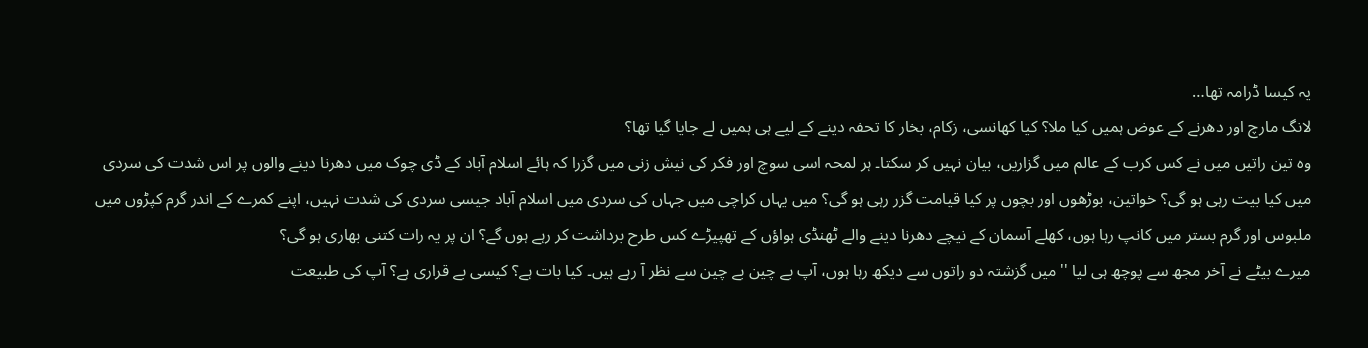یہ کیسا ڈرامہ تھا…
لانگ مارچ اور دھرنے کے عوض ہمیں کیا ملا؟ کیا کھانسی، زکام، بخار کا تحفہ دینے کے لیے ہی ہمیں لے جایا گیا تھا؟
وہ تین راتیں میں نے کس کرب کے عالم میں گزاریں، بیان نہیں کر سکتا۔ ہر لمحہ اسی سوچ اور فکر کی نیش زنی میں گزرا کہ ہائے اسلام آباد کے ڈی چوک میں دھرنا دینے والوں پر اس شدت کی سردی میں کیا بیت رہی ہو گی؟ خواتین، بوڑھوں اور بچوں پر کیا قیامت گزر رہی ہو گی؟ میں یہاں کراچی میں جہاں کی سردی میں اسلام آباد جیسی سردی کی شدت نہیں، اپنے کمرے کے اندر گرم کپڑوں میں ملبوس اور گرم بستر میں کانپ رہا ہوں، کھلے آسمان کے نیچے دھرنا دینے والے ٹھنڈی ہواؤں کے تھپیڑے کس طرح برداشت کر رہے ہوں گے؟ ان پر یہ رات کتنی بھاری ہو گی؟
میرے بیٹے نے آخر مجھ سے پوچھ ہی لیا ''میں گزشتہ دو راتوں سے دیکھ رہا ہوں، آپ بے چین بے چین سے نظر آ رہے ہیں۔ کیا بات ہے؟ کیسی بے قراری ہے؟ آپ کی طبیعت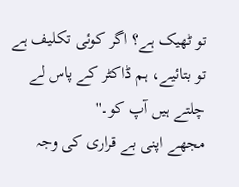تو ٹھیک ہے؟ اگر کوئی تکلیف ہے تو بتائیے، ہم ڈاکٹر کے پاس لے چلتے ہیں آپ کو۔''
مجھے اپنی بے قراری کی وجہ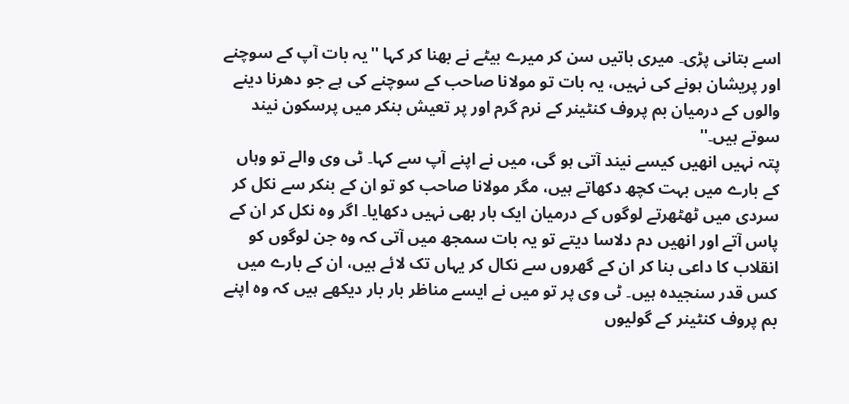اسے بتانی پڑی۔ میری باتیں سن کر میرے بیٹے نے بھنا کر کہا ''یہ بات آپ کے سوچنے اور پریشان ہونے کی نہیں، یہ بات تو مولانا صاحب کے سوچنے کی ہے جو دھرنا دینے والوں کے درمیان بم پروف کنٹینر کے نرم گرم اور پر تعیش بنکر میں پرسکون نیند سوتے ہیں۔''
پتہ نہیں انھیں کیسے نیند آتی ہو گی، میں نے اپنے آپ سے کہا۔ ٹی وی والے تو وہاں کے بارے میں بہت کچھ دکھاتے ہیں، مگر مولانا صاحب کو تو ان کے بنکر سے نکل کر سردی میں ٹھٹھرتے لوگوں کے درمیان ایک بار بھی نہیں دکھایا۔ اگر وہ نکل کر ان کے پاس آتے اور انھیں دم دلاسا دیتے تو یہ بات سمجھ میں آتی کہ وہ جن لوگوں کو انقلاب کا داعی بنا کر ان کے گھروں سے نکال کر یہاں تک لائے ہیں، ان کے بارے میں کس قدر سنجیدہ ہیں۔ ٹی وی پر تو میں نے ایسے مناظر بار بار دیکھے ہیں کہ وہ اپنے بم پروف کنٹینر کے گولیوں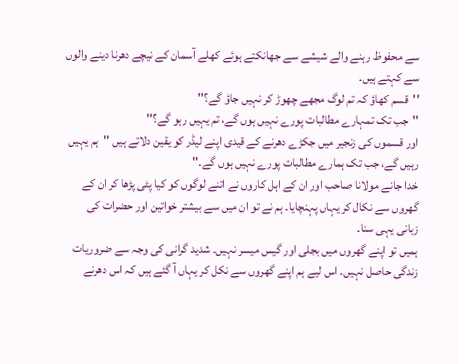سے محفوظ رہنے والے شیشے سے جھانکتے ہوئے کھلے آسمان کے نیچے دھرنا دینے والوں سے کہتے ہیں۔
''قسم کھاؤ کہ تم لوگ مجھے چھوڑ کر نہیں جاؤ گے؟''
''جب تک تمہارے مطالبات پورے نہیں ہوں گے، تم یہیں رہو گے؟''
اور قسموں کی زنجیر میں جکڑے دھرنے کے قیدی اپنے لیڈر کو یقین دلاتے ہیں ''ہم یہیں رہیں گے، جب تک ہمارے مطالبات پورے نہیں ہوں گے۔''
خدا جانے مولانا صاحب اور ان کے اہل کاروں نے اتنے لوگوں کو کیا پٹی پڑھا کر ان کے گھروں سے نکال کر یہاں پہنچایا۔ ہم نے تو ان میں سے بیشتر خواتین اور حضرات کی زبانی یہی سنا۔
ہمیں تو اپنے گھروں میں بجلی اور گیس میسر نہیں۔ شدید گرانی کی وجہ سے ضروریات زندگی حاصل نہیں۔ اس لیے ہم اپنے گھروں سے نکل کر یہاں آ گئے ہیں کہ اس دھرنے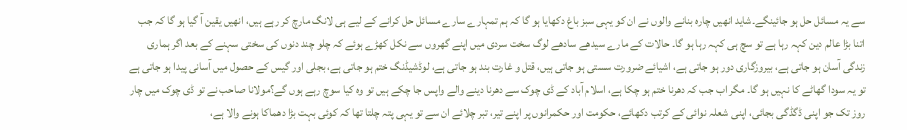سے یہ مسائل حل ہو جائینگے۔شاید انھیں چارہ بنانے والوں نے ان کو یہی سبز باغ دکھایا ہو گا کہ ہم تمہارے سارے مسائل حل کرانے کے لیے ہی لانگ مارچ کر رہے ہیں، انھیں یقین آ گیا ہو گا کہ جب اتنا بڑا عالم دین کہہ رہا ہے تو سچ ہی کہہ رہا ہو گا۔ حالات کے مارے سیدھے سادھے لوگ سخت سردی میں اپنے گھروں سے نکل کھڑے ہوئے کہ چلو چند دنوں کی سختی سہنے کے بعد اگر ہماری زندگی آسان ہو جاتی ہے، بیروزگاری دور ہو جاتی ہے، اشیائے ضرورت سستی ہو جاتی ہیں، قتل و غارت بند ہو جاتی ہے، لوڈشیڈنگ ختم ہو جاتی ہے، بجلی اور گیس کے حصول میں آسانی پیدا ہو جاتی ہے تو یہ سودا گھاٹے کا نہیں ہو گا۔ مگر اب جب کہ دھرنا ختم ہو چکا ہے، اسلام آباد کے ڈی چوک سے دھرنا دینے والے واپس جا چکے ہیں تو وہ کیا سوچ رہے ہوں گے؟مولانا صاحب نے تو ڈی چوک میں چار روز تک جو اپنی ڈگڈگی بجائی، اپنی شعلہ نوائی کے کرتب دکھائے، حکومت اور حکمرانوں پر اپنے تیر، تبر چلائے ان سے تو یہی پتہ چلتا تھا کہ کوئی بہت بڑا دھماکا ہونے والا ہے،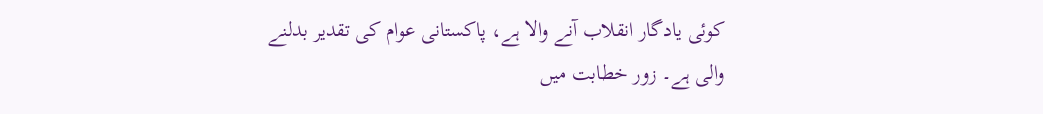کوئی یادگار انقلاب آنے والا ہے، پاکستانی عوام کی تقدیر بدلنے والی ہے۔ زور خطابت میں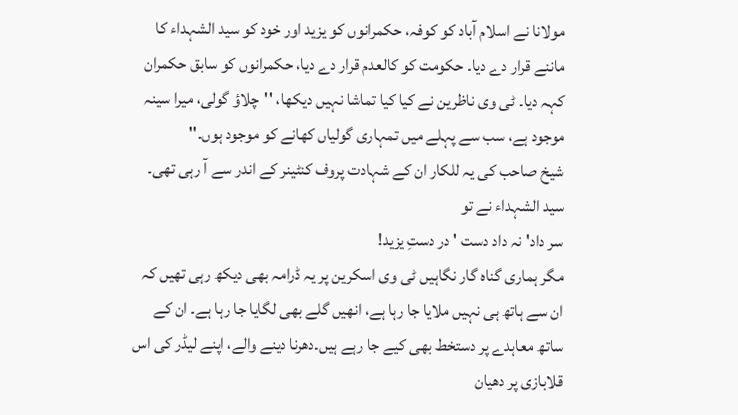مولانا نے اسلام آباد کو کوفہ، حکمرانوں کو یزید اور خود کو سید الشہداء کا ماننے قرار دے دیا۔ حکومت کو کالعدم قرار دے دیا، حکمرانوں کو سابق حکمران کہہ دیا۔ ٹی وی ناظرین نے کیا کیا تماشا نہیں دیکھا، ''چلاؤ گولی، میرا سینہ موجود ہے، سب سے پہلے میں تمہاری گولیاں کھانے کو موجود ہوں۔''
شیخ صاحب کی یہ للکار ان کے شہادت پروف کنٹینر کے اندر سے آ رہی تھی۔ سید الشہداء نے تو
سر داد' نہ داد دست ' در دستِ یزید!
مگر ہماری گناہ گار نگاہیں ٹی وی اسکرین پر یہ ڈرامہ بھی دیکھ رہی تھیں کہ ان سے ہاتھ ہی نہیں ملایا جا رہا ہے، انھیں گلے بھی لگایا جا رہا ہے۔ ان کے ساتھ معاہدے پر دستخط بھی کیے جا رہے ہیں۔دھرنا دینے والے، اپنے لیڈر کی اس قلابازی پر دھیان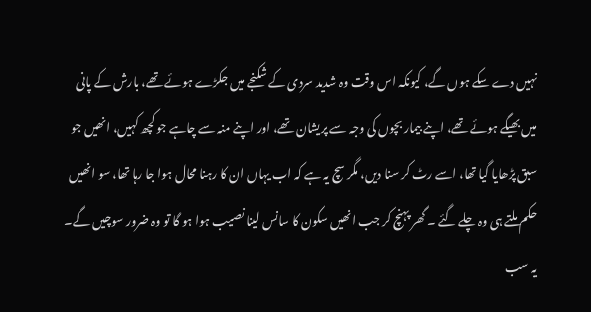نہیں دے سکے ہوں گے، کیونکہ اس وقت وہ شدید سردی کے شکنجے میں جکڑے ہوئے تھے، بارش کے پانی میں بھیگے ہوئے تھے، اپنے بیمار بچوں کی وجہ سے پریشان تھے، اور اپنے منہ سے چاہے جو کچھ کہیں، انھیں جو سبق پڑھایا گیا تھا، اسے رٹ کر سنا دیں، مگر سچ یہ ہے کہ اب یہاں ان کا رہنا محال ہوا جا رہا تھا، سو انھیں حکم ملتے ہی وہ چلے گئے ۔ گھر پہنچ کر جب انھیں سکون کا سانس لینا نصیب ہوا ہو گا تو وہ ضرور سوچیں گے۔ یہ سب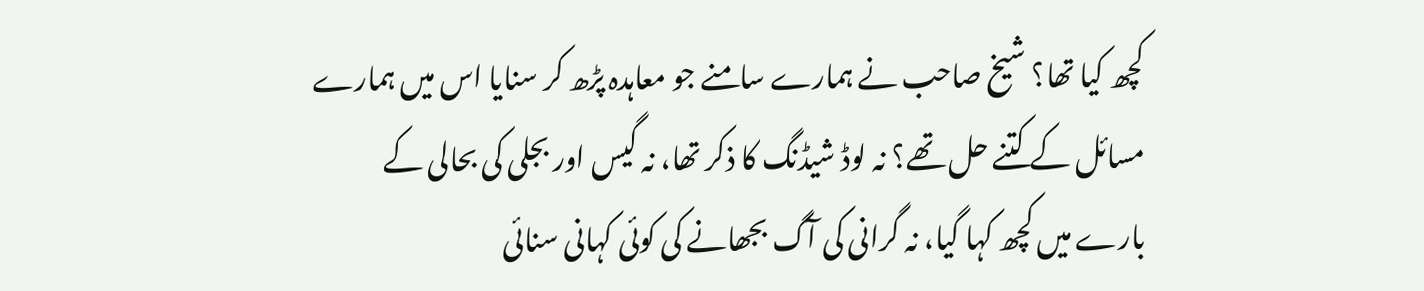کچھ کیا تھا؟ شیخ صاحب نے ہمارے سامنے جو معاہدہ پڑھ کر سنایا اس میں ہمارے مسائل کے کتنے حل تھے؟ نہ لوڈ شیڈنگ کا ذکر تھا، نہ گیس اور بجلی کی بحالی کے بارے میں کچھ کہا گیا، نہ گرانی کی آگ بجھانے کی کوئی کہانی سنائی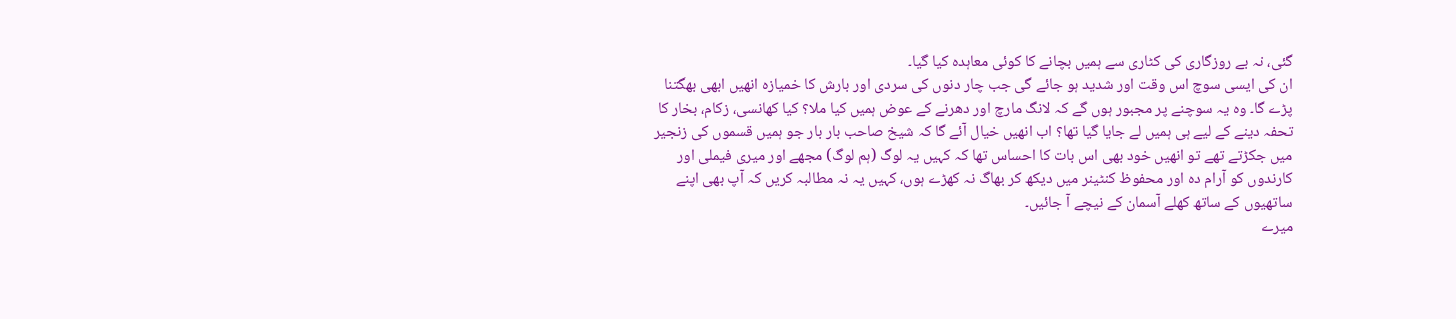گئی، نہ بے روزگاری کی کٹاری سے ہمیں بچانے کا کوئی معاہدہ کیا گیا۔
ان کی ایسی سوچ اس وقت اور شدید ہو جائے گی جب چار دنوں کی سردی اور بارش کا خمیازہ انھیں ابھی بھگتنا پڑے گا۔ وہ یہ سوچنے پر مجبور ہوں گے کہ لانگ مارچ اور دھرنے کے عوض ہمیں کیا ملا؟ کیا کھانسی، زکام، بخار کا تحفہ دینے کے لیے ہی ہمیں لے جایا گیا تھا؟ اب انھیں خیال آئے گا کہ شیخ صاحب بار بار جو ہمیں قسموں کی زنجیر میں جکڑتے تھے تو انھیں خود بھی اس بات کا احساس تھا کہ کہیں یہ لوگ (ہم لوگ) مجھے اور میری فیملی اور کارندوں کو آرام دہ اور محفوظ کنٹینر میں دیکھ کر بھاگ نہ کھڑے ہوں، کہیں یہ نہ مطالبہ کریں کہ آپ بھی اپنے ساتھیوں کے ساتھ کھلے آسمان کے نیچے آ جائیں۔
میرے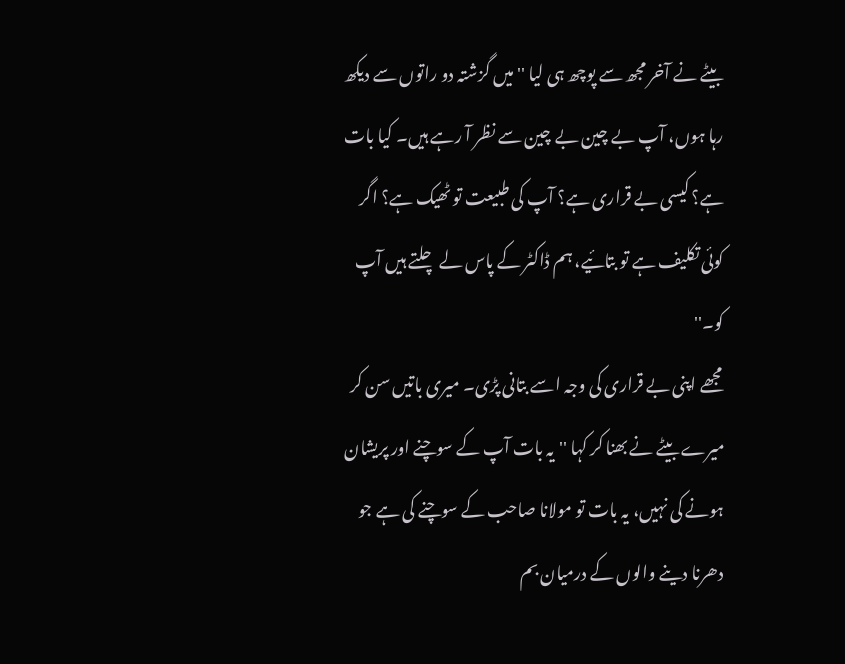بیٹے نے آخر مجھ سے پوچھ ہی لیا ''میں گزشتہ دو راتوں سے دیکھ رہا ہوں، آپ بے چین بے چین سے نظر آ رہے ہیں۔ کیا بات ہے؟ کیسی بے قراری ہے؟ آپ کی طبیعت تو ٹھیک ہے؟ اگر کوئی تکلیف ہے تو بتائیے، ہم ڈاکٹر کے پاس لے چلتے ہیں آپ کو۔''
مجھے اپنی بے قراری کی وجہ اسے بتانی پڑی۔ میری باتیں سن کر میرے بیٹے نے بھنا کر کہا ''یہ بات آپ کے سوچنے اور پریشان ہونے کی نہیں، یہ بات تو مولانا صاحب کے سوچنے کی ہے جو دھرنا دینے والوں کے درمیان بم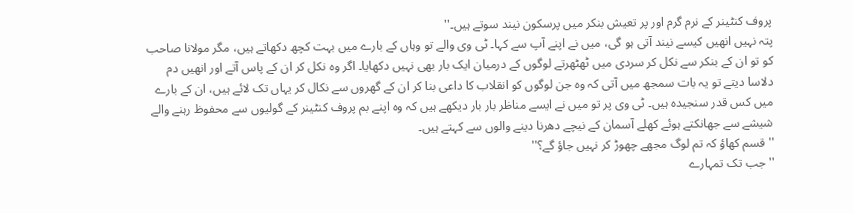پروف کنٹینر کے نرم گرم اور پر تعیش بنکر میں پرسکون نیند سوتے ہیں۔''
پتہ نہیں انھیں کیسے نیند آتی ہو گی، میں نے اپنے آپ سے کہا۔ ٹی وی والے تو وہاں کے بارے میں بہت کچھ دکھاتے ہیں، مگر مولانا صاحب کو تو ان کے بنکر سے نکل کر سردی میں ٹھٹھرتے لوگوں کے درمیان ایک بار بھی نہیں دکھایا۔ اگر وہ نکل کر ان کے پاس آتے اور انھیں دم دلاسا دیتے تو یہ بات سمجھ میں آتی کہ وہ جن لوگوں کو انقلاب کا داعی بنا کر ان کے گھروں سے نکال کر یہاں تک لائے ہیں، ان کے بارے میں کس قدر سنجیدہ ہیں۔ ٹی وی پر تو میں نے ایسے مناظر بار بار دیکھے ہیں کہ وہ اپنے بم پروف کنٹینر کے گولیوں سے محفوظ رہنے والے شیشے سے جھانکتے ہوئے کھلے آسمان کے نیچے دھرنا دینے والوں سے کہتے ہیں۔
''قسم کھاؤ کہ تم لوگ مجھے چھوڑ کر نہیں جاؤ گے؟''
''جب تک تمہارے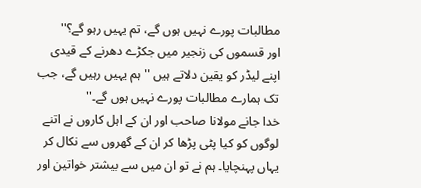مطالبات پورے نہیں ہوں گے، تم یہیں رہو گے؟''
اور قسموں کی زنجیر میں جکڑے دھرنے کے قیدی اپنے لیڈر کو یقین دلاتے ہیں ''ہم یہیں رہیں گے، جب تک ہمارے مطالبات پورے نہیں ہوں گے۔''
خدا جانے مولانا صاحب اور ان کے اہل کاروں نے اتنے لوگوں کو کیا پٹی پڑھا کر ان کے گھروں سے نکال کر یہاں پہنچایا۔ ہم نے تو ان میں سے بیشتر خواتین اور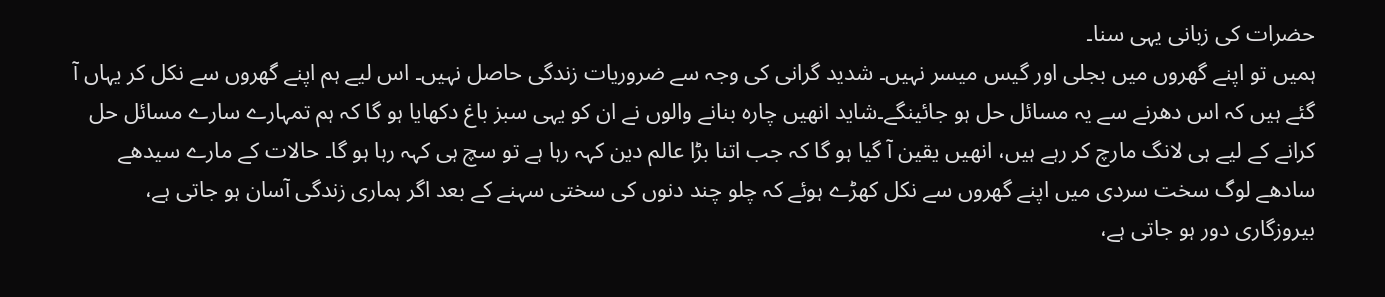حضرات کی زبانی یہی سنا۔
ہمیں تو اپنے گھروں میں بجلی اور گیس میسر نہیں۔ شدید گرانی کی وجہ سے ضروریات زندگی حاصل نہیں۔ اس لیے ہم اپنے گھروں سے نکل کر یہاں آ گئے ہیں کہ اس دھرنے سے یہ مسائل حل ہو جائینگے۔شاید انھیں چارہ بنانے والوں نے ان کو یہی سبز باغ دکھایا ہو گا کہ ہم تمہارے سارے مسائل حل کرانے کے لیے ہی لانگ مارچ کر رہے ہیں، انھیں یقین آ گیا ہو گا کہ جب اتنا بڑا عالم دین کہہ رہا ہے تو سچ ہی کہہ رہا ہو گا۔ حالات کے مارے سیدھے سادھے لوگ سخت سردی میں اپنے گھروں سے نکل کھڑے ہوئے کہ چلو چند دنوں کی سختی سہنے کے بعد اگر ہماری زندگی آسان ہو جاتی ہے، بیروزگاری دور ہو جاتی ہے،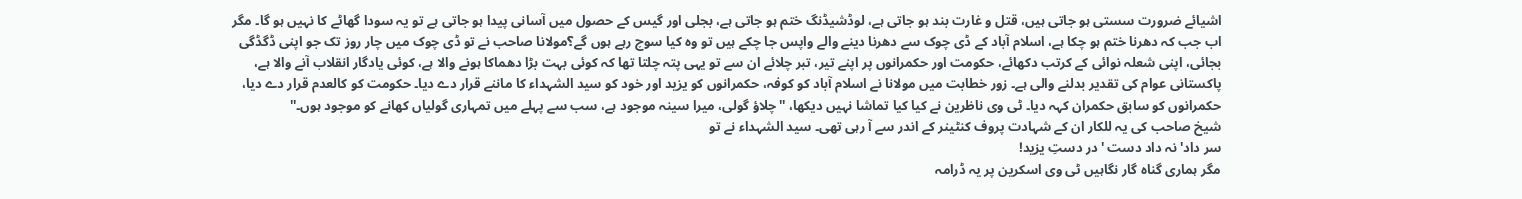اشیائے ضرورت سستی ہو جاتی ہیں، قتل و غارت بند ہو جاتی ہے، لوڈشیڈنگ ختم ہو جاتی ہے، بجلی اور گیس کے حصول میں آسانی پیدا ہو جاتی ہے تو یہ سودا گھاٹے کا نہیں ہو گا۔ مگر اب جب کہ دھرنا ختم ہو چکا ہے، اسلام آباد کے ڈی چوک سے دھرنا دینے والے واپس جا چکے ہیں تو وہ کیا سوچ رہے ہوں گے؟مولانا صاحب نے تو ڈی چوک میں چار روز تک جو اپنی ڈگڈگی بجائی، اپنی شعلہ نوائی کے کرتب دکھائے، حکومت اور حکمرانوں پر اپنے تیر، تبر چلائے ان سے تو یہی پتہ چلتا تھا کہ کوئی بہت بڑا دھماکا ہونے والا ہے، کوئی یادگار انقلاب آنے والا ہے، پاکستانی عوام کی تقدیر بدلنے والی ہے۔ زور خطابت میں مولانا نے اسلام آباد کو کوفہ، حکمرانوں کو یزید اور خود کو سید الشہداء کا ماننے قرار دے دیا۔ حکومت کو کالعدم قرار دے دیا، حکمرانوں کو سابق حکمران کہہ دیا۔ ٹی وی ناظرین نے کیا کیا تماشا نہیں دیکھا، ''چلاؤ گولی، میرا سینہ موجود ہے، سب سے پہلے میں تمہاری گولیاں کھانے کو موجود ہوں۔''
شیخ صاحب کی یہ للکار ان کے شہادت پروف کنٹینر کے اندر سے آ رہی تھی۔ سید الشہداء نے تو
سر داد' نہ داد دست ' در دستِ یزید!
مگر ہماری گناہ گار نگاہیں ٹی وی اسکرین پر یہ ڈرامہ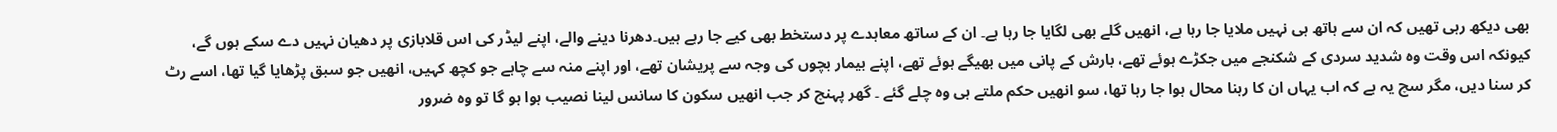بھی دیکھ رہی تھیں کہ ان سے ہاتھ ہی نہیں ملایا جا رہا ہے، انھیں گلے بھی لگایا جا رہا ہے۔ ان کے ساتھ معاہدے پر دستخط بھی کیے جا رہے ہیں۔دھرنا دینے والے، اپنے لیڈر کی اس قلابازی پر دھیان نہیں دے سکے ہوں گے، کیونکہ اس وقت وہ شدید سردی کے شکنجے میں جکڑے ہوئے تھے، بارش کے پانی میں بھیگے ہوئے تھے، اپنے بیمار بچوں کی وجہ سے پریشان تھے، اور اپنے منہ سے چاہے جو کچھ کہیں، انھیں جو سبق پڑھایا گیا تھا، اسے رٹ کر سنا دیں، مگر سچ یہ ہے کہ اب یہاں ان کا رہنا محال ہوا جا رہا تھا، سو انھیں حکم ملتے ہی وہ چلے گئے ۔ گھر پہنچ کر جب انھیں سکون کا سانس لینا نصیب ہوا ہو گا تو وہ ضرور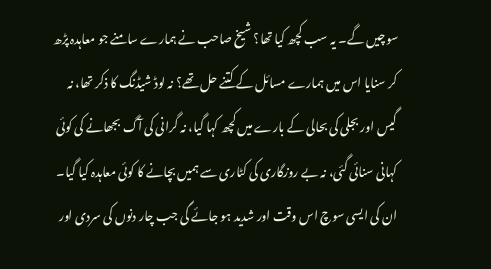سوچیں گے۔ یہ سب کچھ کیا تھا؟ شیخ صاحب نے ہمارے سامنے جو معاہدہ پڑھ کر سنایا اس میں ہمارے مسائل کے کتنے حل تھے؟ نہ لوڈ شیڈنگ کا ذکر تھا، نہ گیس اور بجلی کی بحالی کے بارے میں کچھ کہا گیا، نہ گرانی کی آگ بجھانے کی کوئی کہانی سنائی گئی، نہ بے روزگاری کی کٹاری سے ہمیں بچانے کا کوئی معاہدہ کیا گیا۔
ان کی ایسی سوچ اس وقت اور شدید ہو جائے گی جب چار دنوں کی سردی اور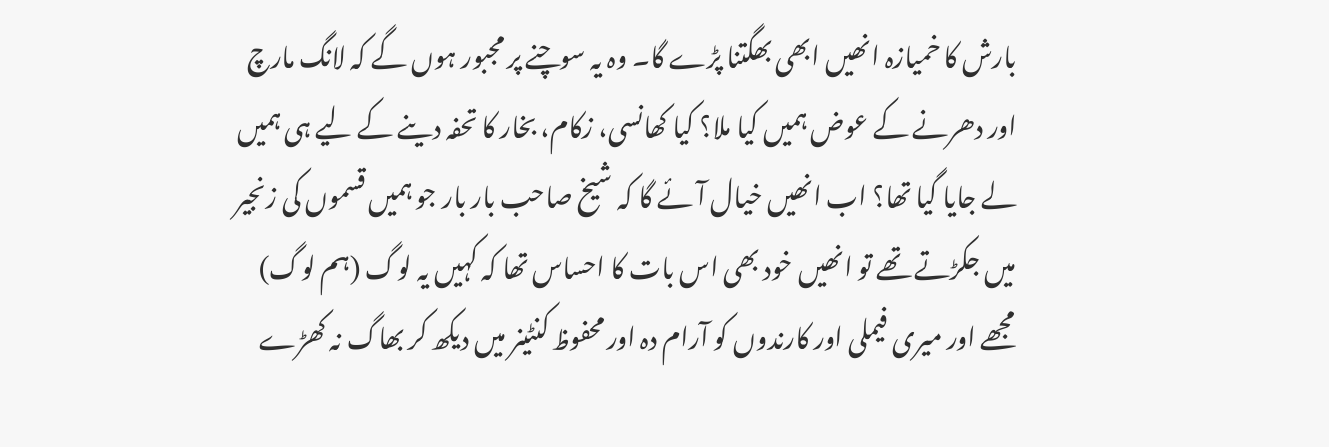بارش کا خمیازہ انھیں ابھی بھگتنا پڑے گا۔ وہ یہ سوچنے پر مجبور ہوں گے کہ لانگ مارچ اور دھرنے کے عوض ہمیں کیا ملا؟ کیا کھانسی، زکام، بخار کا تحفہ دینے کے لیے ہی ہمیں لے جایا گیا تھا؟ اب انھیں خیال آئے گا کہ شیخ صاحب بار بار جو ہمیں قسموں کی زنجیر میں جکڑتے تھے تو انھیں خود بھی اس بات کا احساس تھا کہ کہیں یہ لوگ (ہم لوگ) مجھے اور میری فیملی اور کارندوں کو آرام دہ اور محفوظ کنٹینر میں دیکھ کر بھاگ نہ کھڑے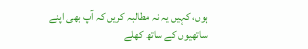ہوں، کہیں یہ نہ مطالبہ کریں کہ آپ بھی اپنے ساتھیوں کے ساتھ کھلے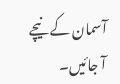آسمان کے نیچے آ جائیں۔